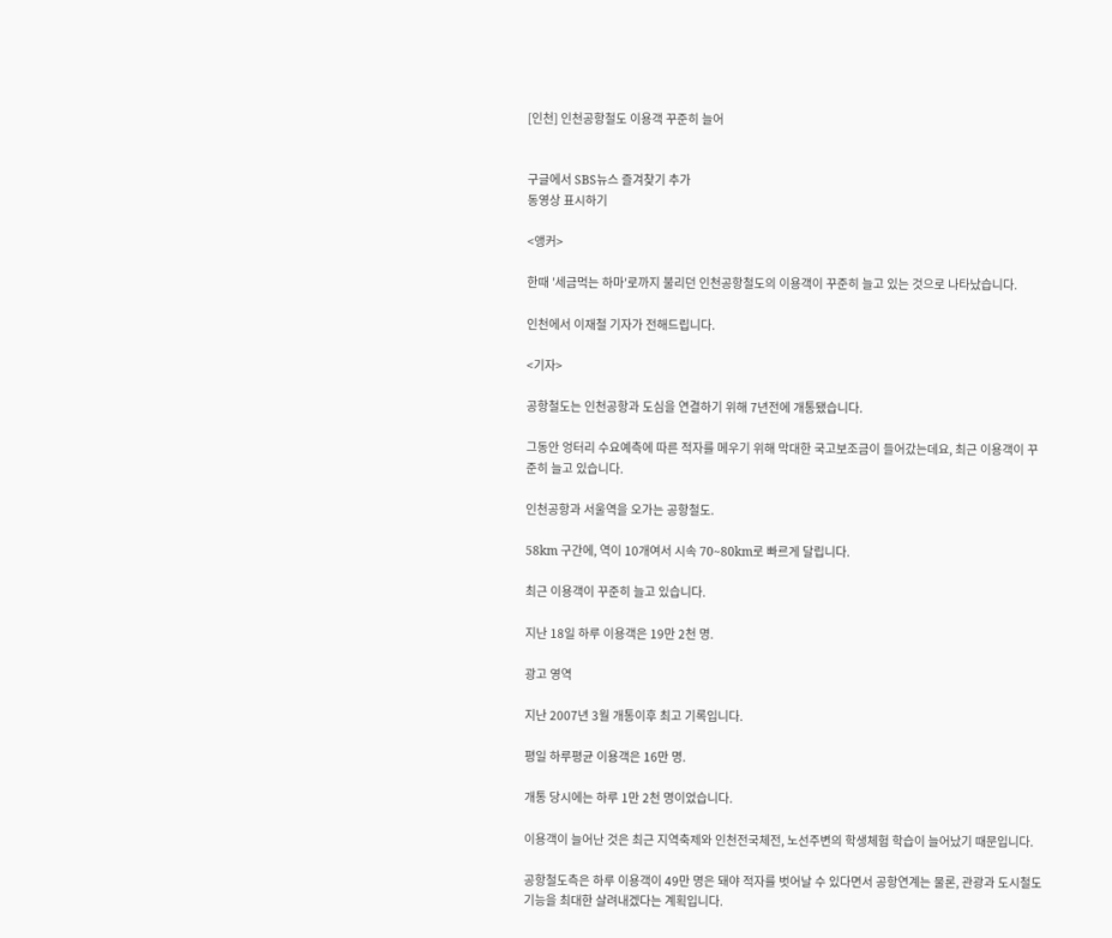[인천] 인천공항철도 이용객 꾸준히 늘어


구글에서 SBS뉴스 즐겨찾기 추가
동영상 표시하기

<앵커>

한때 '세금먹는 하마'로까지 불리던 인천공항철도의 이용객이 꾸준히 늘고 있는 것으로 나타났습니다.

인천에서 이재철 기자가 전해드립니다.

<기자>

공항철도는 인천공항과 도심을 연결하기 위해 7년전에 개통됐습니다.

그동안 엉터리 수요예측에 따른 적자를 메우기 위해 막대한 국고보조금이 들어갔는데요, 최근 이용객이 꾸준히 늘고 있습니다.

인천공항과 서울역을 오가는 공항철도.

58km 구간에, 역이 10개여서 시속 70~80km로 빠르게 달립니다.

최근 이용객이 꾸준히 늘고 있습니다.

지난 18일 하루 이용객은 19만 2천 명.

광고 영역

지난 2007년 3월 개통이후 최고 기록입니다.

평일 하루평균 이용객은 16만 명.

개통 당시에는 하루 1만 2천 명이었습니다.

이용객이 늘어난 것은 최근 지역축제와 인천전국체전, 노선주변의 학생체험 학습이 늘어났기 때문입니다.

공항철도측은 하루 이용객이 49만 명은 돼야 적자를 벗어날 수 있다면서 공항연계는 물론, 관광과 도시철도 기능을 최대한 살려내겠다는 계획입니다.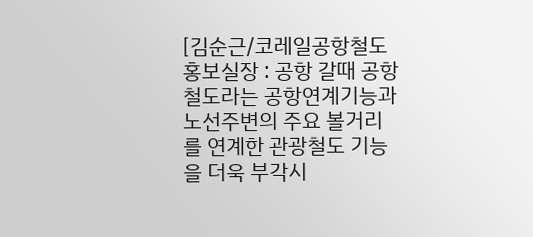[김순근/코레일공항철도 홍보실장 : 공항 갈때 공항철도라는 공항연계기능과 노선주변의 주요 볼거리를 연계한 관광철도 기능을 더욱 부각시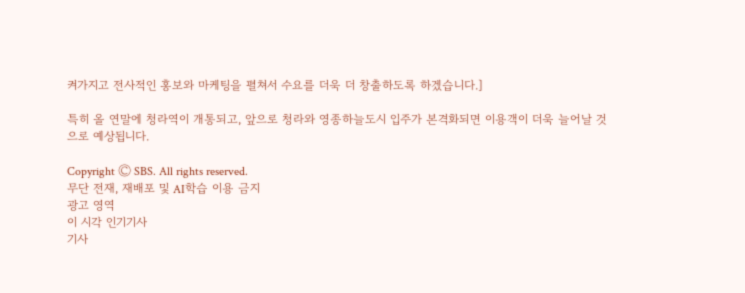켜가지고 전사적인 홍보와 마케팅을 펼쳐서 수요를 더욱 더 창출하도록 하겠습니다.]

특히 올 연말에 청라역이 개통되고, 앞으로 청라와 영종하늘도시 입주가 본격화되면 이용객이 더욱 늘어날 것으로 예상됩니다.

Copyright Ⓒ SBS. All rights reserved.
무단 전재, 재배포 및 AI학습 이용 금지
광고 영역
이 시각 인기기사
기사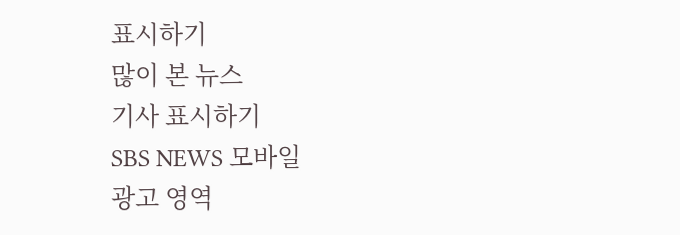표시하기
많이 본 뉴스
기사 표시하기
SBS NEWS 모바일
광고 영역